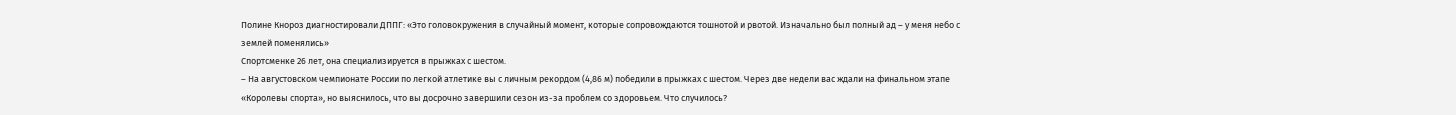Полине Кнороз диагностировали ДППГ: «Это головокружения в случайный момент, которые сопровождаются тошнотой и рвотой. Изначально был полный ад – у меня небо с землей поменялись»
Спортсменке 26 лет, она специализируется в прыжках с шестом.
– На августовском чемпионате России по легкой атлетике вы с личным рекордом (4,86 м) победили в прыжках с шестом. Через две недели вас ждали на финальном этапе «Королевы спорта», но выяснилось, что вы досрочно завершили сезон из-за проблем со здоровьем. Что случилось?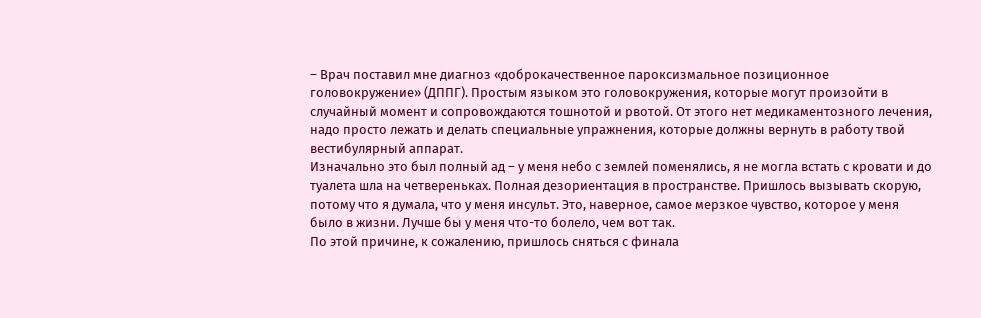– Врач поставил мне диагноз «доброкачественное пароксизмальное позиционное головокружение» (ДППГ). Простым языком это головокружения, которые могут произойти в случайный момент и сопровождаются тошнотой и рвотой. От этого нет медикаментозного лечения, надо просто лежать и делать специальные упражнения, которые должны вернуть в работу твой вестибулярный аппарат.
Изначально это был полный ад – у меня небо с землей поменялись, я не могла встать с кровати и до туалета шла на четвереньках. Полная дезориентация в пространстве. Пришлось вызывать скорую, потому что я думала, что у меня инсульт. Это, наверное, самое мерзкое чувство, которое у меня было в жизни. Лучше бы у меня что-то болело, чем вот так.
По этой причине, к сожалению, пришлось сняться с финала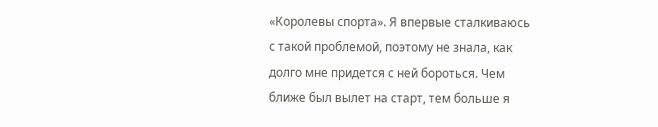«Королевы спорта». Я впервые сталкиваюсь с такой проблемой, поэтому не знала, как долго мне придется с ней бороться. Чем ближе был вылет на старт, тем больше я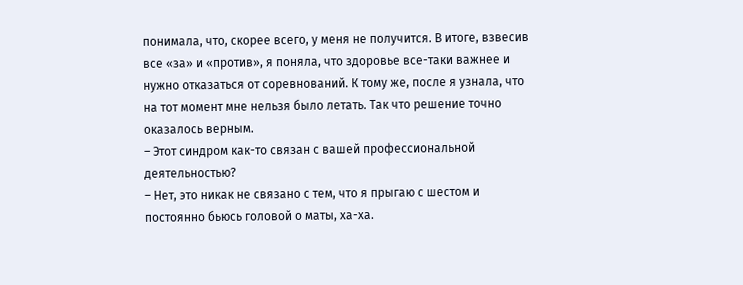понимала, что, скорее всего, у меня не получится. В итоге, взвесив все «за» и «против», я поняла, что здоровье все-таки важнее и нужно отказаться от соревнований. К тому же, после я узнала, что на тот момент мне нельзя было летать. Так что решение точно оказалось верным.
– Этот синдром как-то связан с вашей профессиональной деятельностью?
– Нет, это никак не связано с тем, что я прыгаю с шестом и постоянно бьюсь головой о маты, ха-ха.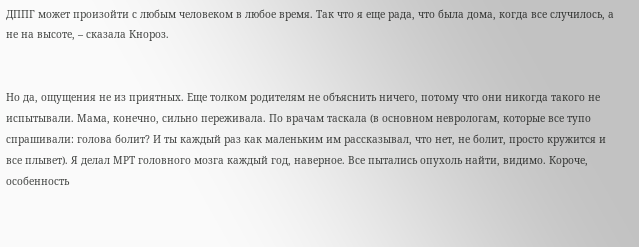ДППГ может произойти с любым человеком в любое время. Так что я еще рада, что была дома, когда все случилось, а не на высоте, – сказала Кнороз.


Но да, ощущения не из приятных. Еще толком родителям не объяснить ничего, потому что они никогда такого не испытывали. Мама, конечно, сильно переживала. По врачам таскала (в основном неврологам, которые все тупо спрашивали: голова болит? И ты каждый раз как маленьким им рассказывал, что нет, не болит, просто кружится и все плывет). Я делал МРТ головного мозга каждый год, наверное. Все пытались опухоль найти, видимо. Короче, особенность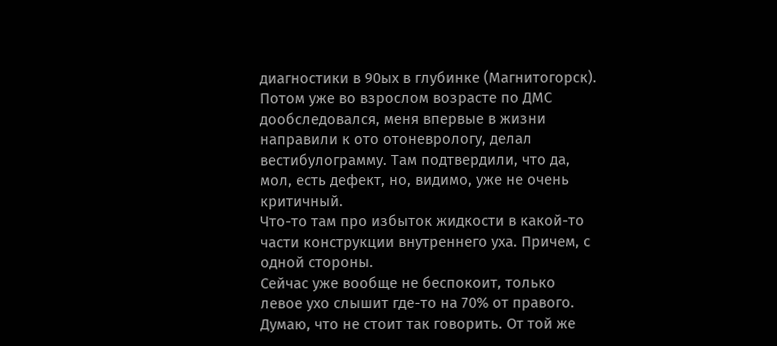диагностики в 90ых в глубинке (Магнитогорск).
Потом уже во взрослом возрасте по ДМС дообследовался, меня впервые в жизни направили к ото отоневрологу, делал вестибулограмму. Там подтвердили, что да, мол, есть дефект, но, видимо, уже не очень критичный.
Что-то там про избыток жидкости в какой-то части конструкции внутреннего уха. Причем, с одной стороны.
Сейчас уже вообще не беспокоит, только левое ухо слышит где-то на 70% от правого.
Думаю, что не стоит так говорить. От той же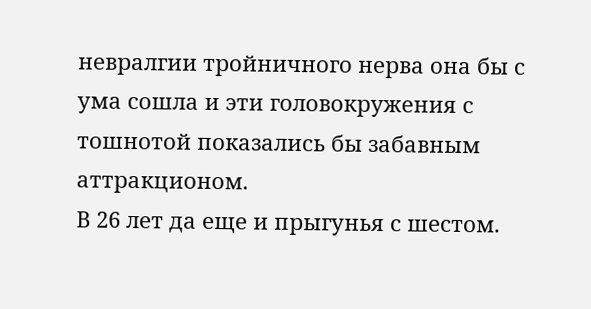невралгии тройничного нерва она бы с ума сошла и эти головокружения с тошнотой показались бы забавным аттракционом.
В 26 лет да еще и прыгунья с шестом.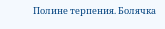Полине терпения. Болячка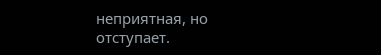неприятная, но отступает.